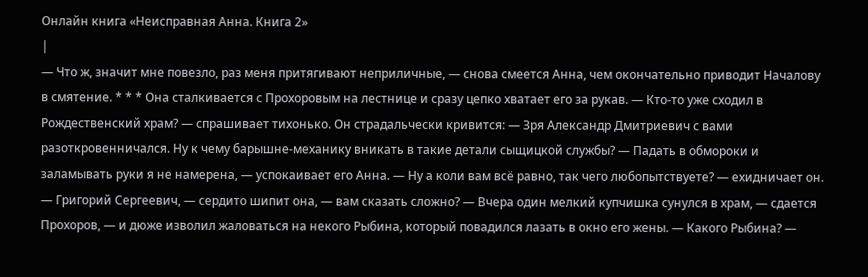Онлайн книга «Неисправная Анна. Книга 2»
|
— Что ж, значит мне повезло, раз меня притягивают неприличные, — снова смеется Анна, чем окончательно приводит Началову в смятение. * * * Она сталкивается с Прохоровым на лестнице и сразу цепко хватает его за рукав. — Кто-то уже сходил в Рождественский храм? — спрашивает тихонько. Он страдальчески кривится: — Зря Александр Дмитриевич с вами разоткровенничался. Ну к чему барышне-механику вникать в такие детали сыщицкой службы? — Падать в обмороки и заламывать руки я не намерена, — успокаивает его Анна. — Ну а коли вам всë равно, так чего любопытствуете? — ехидничает он. — Григорий Сергеевич, — сердито шипит она, — вам сказать сложно? — Вчера один мелкий купчишка сунулся в храм, — сдается Прохоров, — и дюже изволил жаловаться на некого Рыбина, который повадился лазать в окно его жены. — Какого Рыбина? —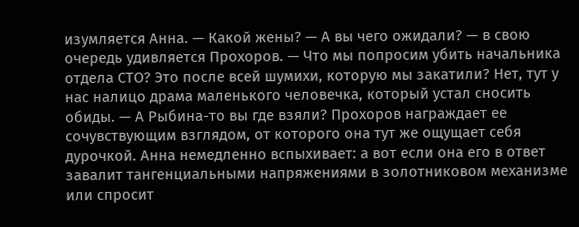изумляется Анна. — Какой жены? — А вы чего ожидали? — в свою очередь удивляется Прохоров. — Что мы попросим убить начальника отдела СТО? Это после всей шумихи, которую мы закатили? Нет, тут у нас налицо драма маленького человечка, который устал сносить обиды. — А Рыбина-то вы где взяли? Прохоров награждает ее сочувствующим взглядом, от которого она тут же ощущает себя дурочкой. Анна немедленно вспыхивает: а вот если она его в ответ завалит тангенциальными напряжениями в золотниковом механизме или спросит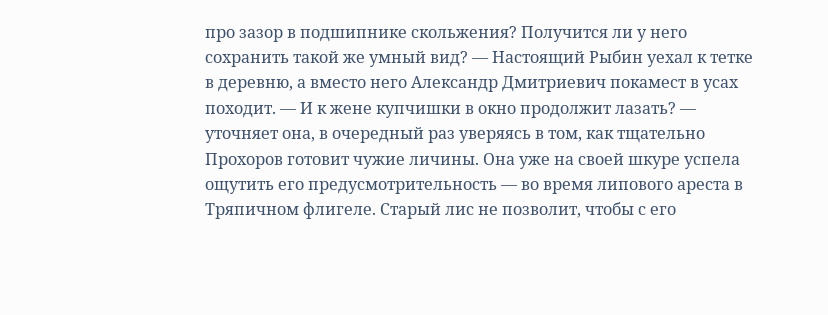про зазор в подшипнике скольжения? Получится ли у него сохранить такой же умный вид? — Настоящий Рыбин уехал к тетке в деревню, а вместо него Александр Дмитриевич покамест в усах походит. — И к жене купчишки в окно продолжит лазать? — уточняет она, в очередный раз уверяясь в том, как тщательно Прохоров готовит чужие личины. Она уже на своей шкуре успела ощутить его предусмотрительность — во время липового ареста в Тряпичном флигеле. Старый лис не позволит, чтобы с его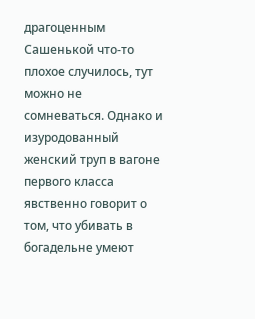драгоценным Сашенькой что-то плохое случилось, тут можно не сомневаться. Однако и изуродованный женский труп в вагоне первого класса явственно говорит о том, что убивать в богадельне умеют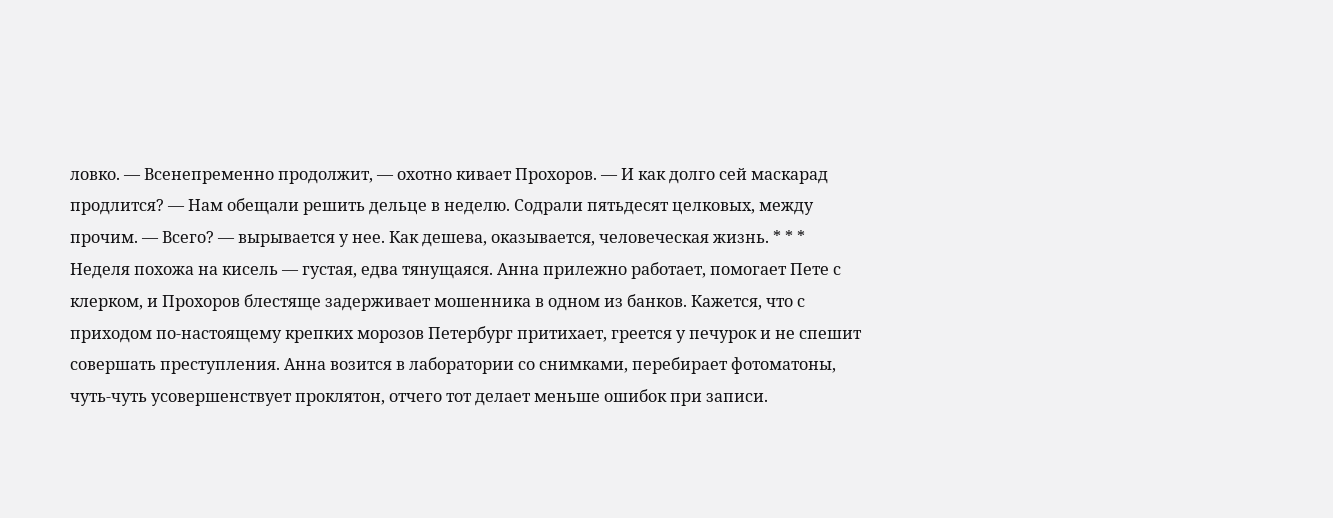ловко. — Всенепременно продолжит, — охотно кивает Прохоров. — И как долго сей маскарад продлится? — Нам обещали решить дельце в неделю. Содрали пятьдесят целковых, между прочим. — Всего? — вырывается у нее. Как дешева, оказывается, человеческая жизнь. * * * Неделя похожа на кисель — густая, едва тянущаяся. Анна прилежно работает, помогает Пете с клерком, и Прохоров блестяще задерживает мошенника в одном из банков. Кажется, что с приходом по-настоящему крепких морозов Петербург притихает, греется у печурок и не спешит совершать преступления. Анна возится в лаборатории со снимками, перебирает фотоматоны, чуть-чуть усовершенствует проклятон, отчего тот делает меньше ошибок при записи.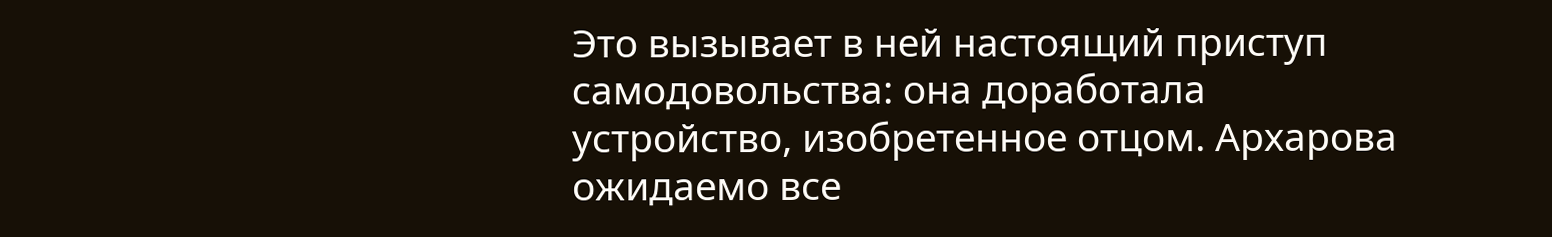Это вызывает в ней настоящий приступ самодовольства: она доработала устройство, изобретенное отцом. Архарова ожидаемо все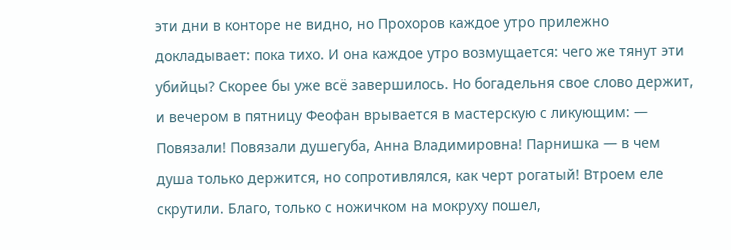эти дни в конторе не видно, но Прохоров каждое утро прилежно докладывает: пока тихо. И она каждое утро возмущается: чего же тянут эти убийцы? Скорее бы уже всë завершилось. Но богадельня свое слово держит, и вечером в пятницу Феофан врывается в мастерскую с ликующим: — Повязали! Повязали душегуба, Анна Владимировна! Парнишка — в чем душа только держится, но сопротивлялся, как черт рогатый! Втроем еле скрутили. Благо, только с ножичком на мокруху пошел,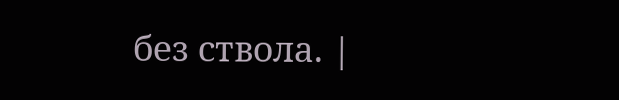без ствола. |